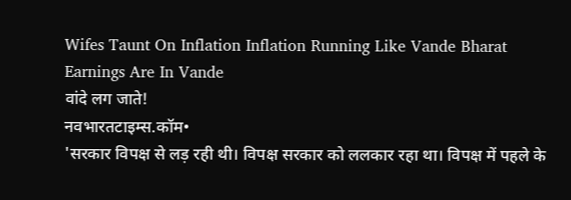Wifes Taunt On Inflation Inflation Running Like Vande Bharat Earnings Are In Vande
वांदे लग जाते!
नवभारतटाइम्स.कॉम•
'सरकार विपक्ष से लड़ रही थी। विपक्ष सरकार को ललकार रहा था। विपक्ष में पहले के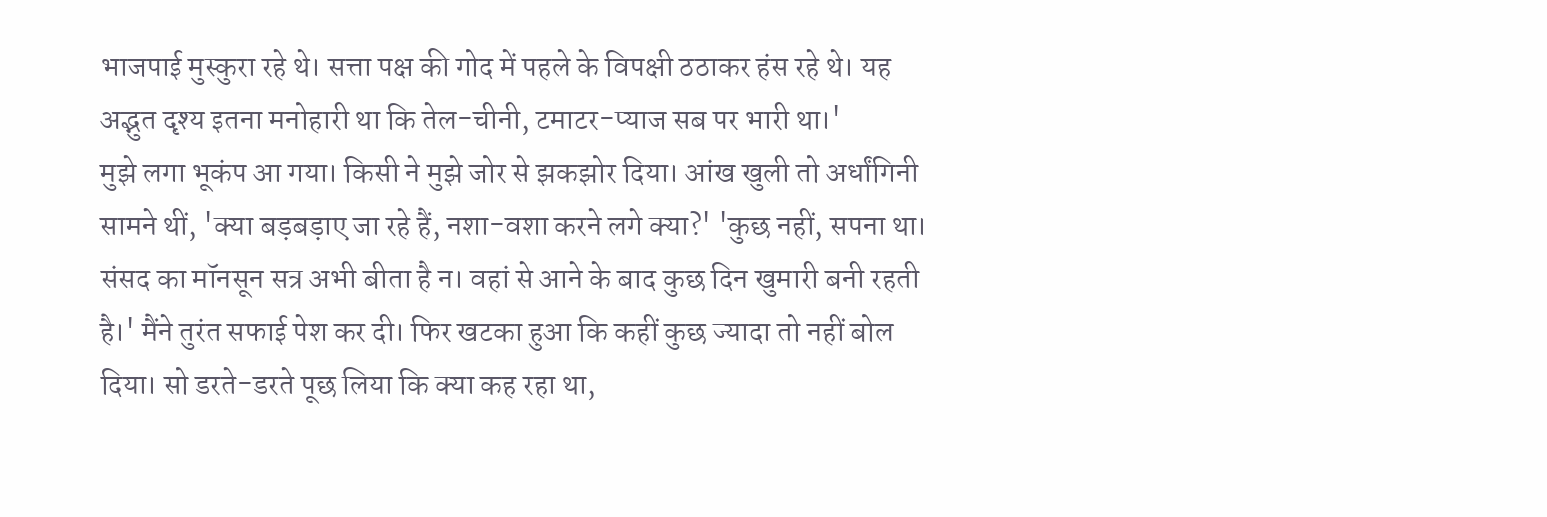भाजपाई मुस्कुरा रहे थे। सत्ता पक्ष की गोद में पहले के विपक्षी ठठाकर हंस रहे थे। यह अद्भुत दृश्य इतना मनोहारी था कि तेल-चीनी, टमाटर-प्याज सब पर भारी था।'
मुझे लगा भूकंप आ गया। किसी ने मुझे जोर से झकझोर दिया। आंख खुली तो अर्धांगिनी सामने थीं, 'क्या बड़बड़ाए जा रहे हैं, नशा-वशा करने लगे क्या?' 'कुछ नहीं, सपना था। संसद का मॉनसून सत्र अभी बीता है न। वहां से आने के बाद कुछ दिन खुमारी बनी रहती है।' मैंने तुरंत सफाई पेश कर दी। फिर खटका हुआ कि कहीं कुछ ज्यादा तो नहीं बोल दिया। सो डरते-डरते पूछ लिया कि क्या कह रहा था,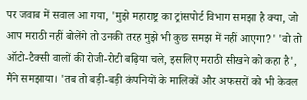पर जवाब में सवाल आ गया, 'मुझे महाराष्ट्र का ट्रांसपोर्ट विभाग समझा है क्या, जो आप मराठी नहीं बोलेंगे तो उनकी तरह मुझे भी कुछ समझ में नहीं आएगा?' 'वो तो ऑटो-टैक्सी वालों की रोजी-रोटी बढ़िया चले, इसलिए मराठी सीखने को कहा है', मैंने समझाया। 'तब तो बड़ी-बड़ी कंपनियों के मालिकों और अफसरों को भी केवल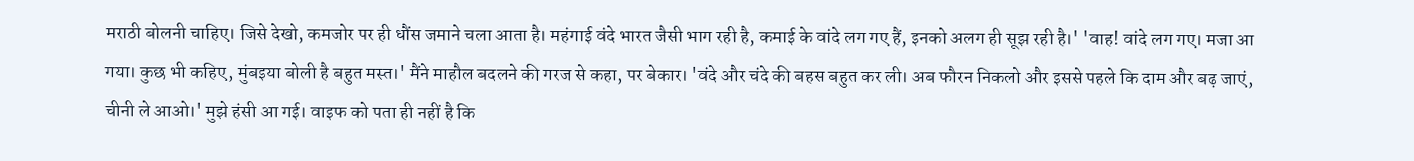मराठी बोलनी चाहिए। जिसे देखो, कमजोर पर ही धौंस जमाने चला आता है। महंगाई वंदे भारत जैसी भाग रही है, कमाई के वांदे लग गए हैं, इनको अलग ही सूझ रही है।' 'वाह! वांदे लग गए। मजा आ गया। कुछ भी कहिए, मुंबइया बोली है बहुत मस्त।' मैंने माहौल बदलने की गरज से कहा, पर बेकार। 'वंदे और चंदे की बहस बहुत कर ली। अब फौरन निकलो और इससे पहले कि दाम और बढ़ जाएं, चीनी ले आओ।' मुझे हंसी आ गई। वाइफ को पता ही नहीं है कि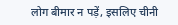लोग बीमार न पड़ें, इसलिए चीनी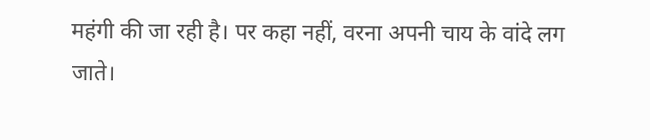महंगी की जा रही है। पर कहा नहीं, वरना अपनी चाय के वांदे लग जाते।